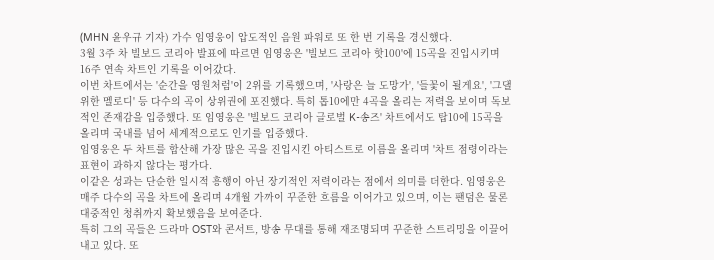(MHN 윤우규 기자) 가수 임영웅이 압도적인 음원 파워로 또 한 번 기록을 경신했다.
3월 3주 차 빌보드 코리아 발표에 따르면 임영웅은 '빌보드 코리아 핫100'에 15곡을 진입시키며 16주 연속 차트인 기록을 이어갔다.
이번 차트에서는 '순간을 영원처럼'이 2위를 기록했으며, '사랑은 늘 도망가', '들꽃이 될게요', '그댈 위한 멜로디' 등 다수의 곡이 상위권에 포진했다. 특히 톱10에만 4곡을 올리는 저력을 보이며 독보적인 존재감을 입증했다. 또 임영웅은 '빌보드 코리아 글로벌 K-송즈' 차트에서도 탑10에 15곡을 올리며 국내를 넘어 세계적으로도 인기를 입증했다.
임영웅은 두 차트를 합산해 가장 많은 곡을 진입시킨 아티스트로 이름을 올리며 '차트 점령이라는 표현이 과하지 않다는 평가다.
이같은 성과는 단순한 일시적 흥행이 아닌 장기적인 저력이라는 점에서 의미를 더한다. 임영웅은 매주 다수의 곡을 차트에 올리며 4개월 가까이 꾸준한 흐름을 이어가고 있으며, 이는 팬덤은 물론 대중적인 청취까지 확보했음을 보여준다.
특히 그의 곡들은 드라마 OST와 콘서트, 방송 무대를 통해 재조명되며 꾸준한 스트리밍을 이끌어내고 있다. 또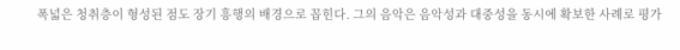폭넓은 청취층이 형성된 점도 장기 흥행의 배경으로 꼽힌다. 그의 음악은 음악성과 대중성을 동시에 확보한 사례로 평가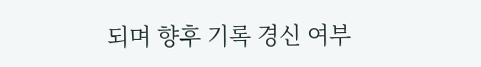되며 향후 기록 경신 여부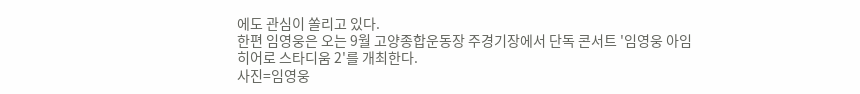에도 관심이 쏠리고 있다.
한편 임영웅은 오는 9월 고양종합운동장 주경기장에서 단독 콘서트 '임영웅 아임 히어로 스타디움 2'를 개최한다.
사진=임영웅